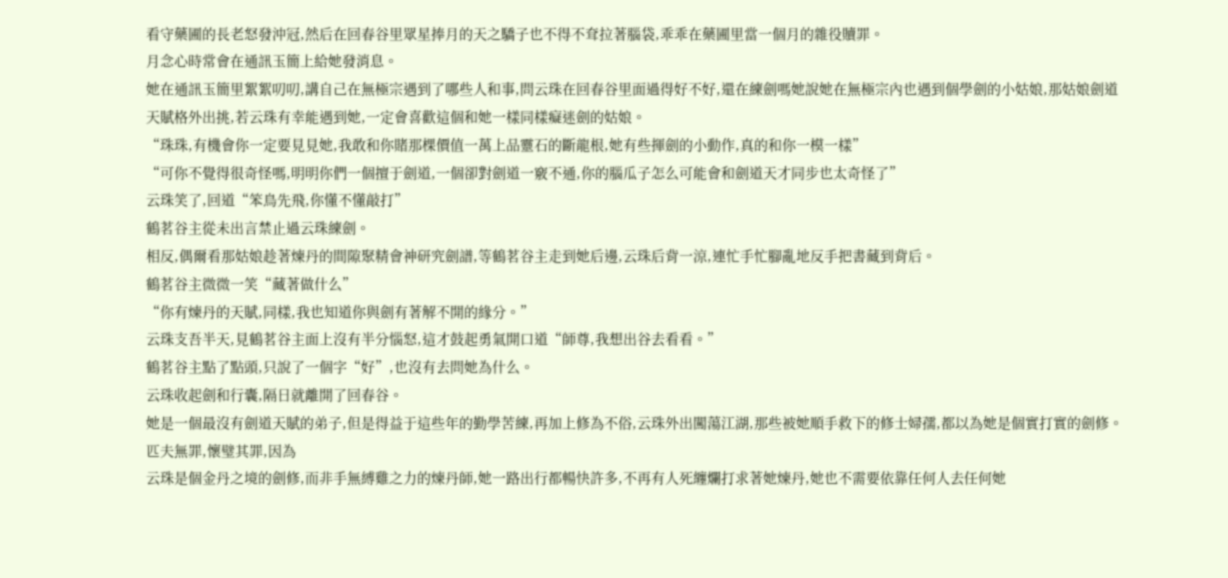看守藥圃的長老怒發沖冠,然后在回春谷里眾星捧月的天之驕子也不得不耷拉著腦袋,乖乖在藥圃里當一個月的雜役贖罪。
月念心時常會在通訊玉簡上給她發消息。
她在通訊玉簡里絮絮叨叨,講自己在無極宗遇到了哪些人和事,問云珠在回春谷里面過得好不好,還在練劍嗎她說她在無極宗內也遇到個學劍的小姑娘,那姑娘劍道天賦格外出挑,若云珠有幸能遇到她,一定會喜歡這個和她一樣同樣癡迷劍的姑娘。
“珠珠,有機會你一定要見見她,我敢和你賭那棵價值一萬上品靈石的斷龍根,她有些揮劍的小動作,真的和你一模一樣”
“可你不覺得很奇怪嗎,明明你們一個擅于劍道,一個卻對劍道一竅不通,你的腦瓜子怎么可能會和劍道天才同步也太奇怪了”
云珠笑了,回道“笨鳥先飛,你懂不懂敲打”
鶴茗谷主從未出言禁止過云珠練劍。
相反,偶爾看那姑娘趁著煉丹的間隙聚精會神研究劍譜,等鶴茗谷主走到她后邊,云珠后背一涼,連忙手忙腳亂地反手把書藏到背后。
鶴茗谷主微微一笑“藏著做什么”
“你有煉丹的天賦,同樣,我也知道你與劍有著解不開的緣分。”
云珠支吾半天,見鶴茗谷主面上沒有半分惱怒,這才鼓起勇氣開口道“師尊,我想出谷去看看。”
鶴茗谷主點了點頭,只說了一個字“好”,也沒有去問她為什么。
云珠收起劍和行囊,隔日就離開了回春谷。
她是一個最沒有劍道天賦的弟子,但是得益于這些年的勤學苦練,再加上修為不俗,云珠外出闖蕩江湖,那些被她順手救下的修士婦孺,都以為她是個實打實的劍修。
匹夫無罪,懷璧其罪,因為
云珠是個金丹之境的劍修,而非手無縛雞之力的煉丹師,她一路出行都暢快許多,不再有人死纏爛打求著她煉丹,她也不需要依靠任何人去任何她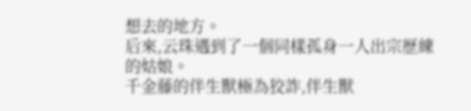想去的地方。
后來,云珠遇到了一個同樣孤身一人出宗歷練的姑娘。
千金藤的伴生獸極為狡詐,伴生獸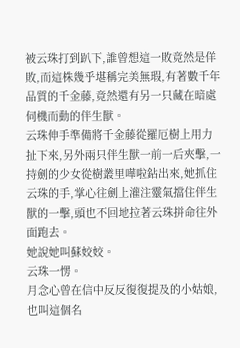被云珠打到趴下,誰曾想這一敗竟然是佯敗,而這株幾乎堪稱完美無瑕,有著數千年品質的千金藤,竟然還有另一只藏在暗處伺機而動的伴生獸。
云珠伸手準備將千金藤從羅厄樹上用力扯下來,另外兩只伴生獸一前一后夾擊,一持劍的少女從樹叢里嘩啦鉆出來,她抓住云珠的手,掌心往劍上灌注靈氣擋住伴生獸的一擊,頭也不回地拉著云珠拼命往外面跑去。
她說她叫蘇姣姣。
云珠一愣。
月念心曾在信中反反復復提及的小姑娘,也叫這個名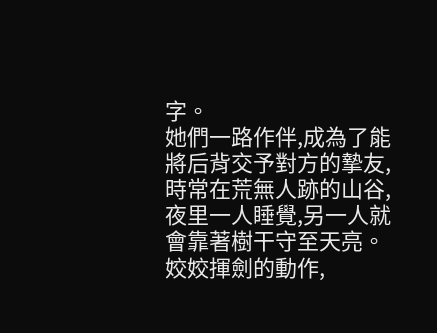字。
她們一路作伴,成為了能將后背交予對方的摯友,時常在荒無人跡的山谷,夜里一人睡覺,另一人就會靠著樹干守至天亮。
姣姣揮劍的動作,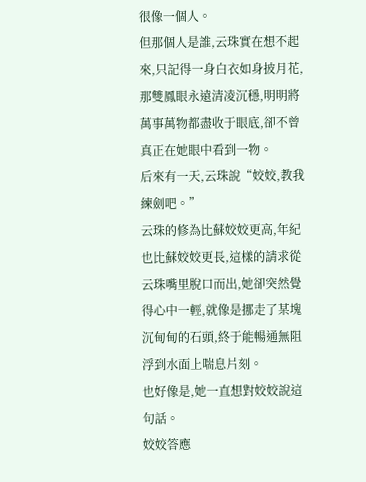很像一個人。
但那個人是誰,云珠實在想不起來,只記得一身白衣如身披月花,那雙鳳眼永遠清凌沉穩,明明將萬事萬物都盡收于眼底,卻不曾真正在她眼中看到一物。
后來有一天,云珠說“姣姣,教我練劍吧。”
云珠的修為比蘇姣姣更高,年紀也比蘇姣姣更長,這樣的請求從云珠嘴里脫口而出,她卻突然覺得心中一輕,就像是挪走了某塊沉甸甸的石頭,終于能暢通無阻浮到水面上喘息片刻。
也好像是,她一直想對姣姣說這句話。
姣姣答應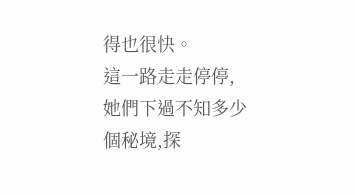得也很快。
這一路走走停停,她們下過不知多少個秘境,探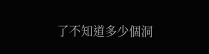了不知道多少個洞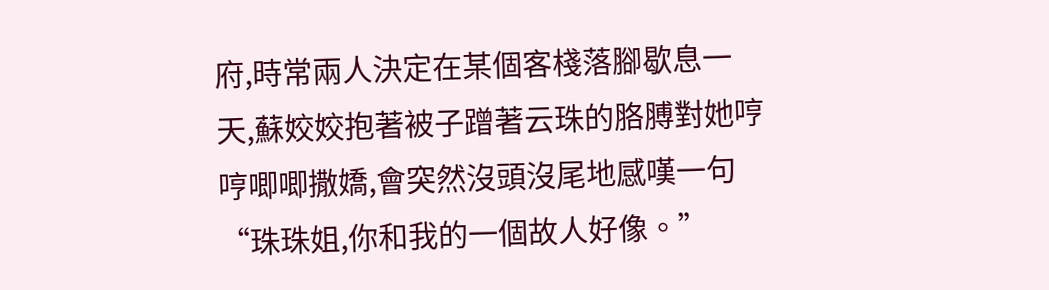府,時常兩人決定在某個客棧落腳歇息一天,蘇姣姣抱著被子蹭著云珠的胳膊對她哼哼唧唧撒嬌,會突然沒頭沒尾地感嘆一句“珠珠姐,你和我的一個故人好像。”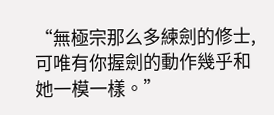“無極宗那么多練劍的修士,可唯有你握劍的動作幾乎和她一模一樣。”